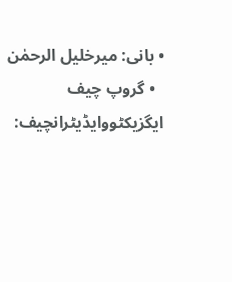• بانی: میرخلیل الرحمٰن
  • گروپ چیف ایگزیکٹووایڈیٹرانچیف: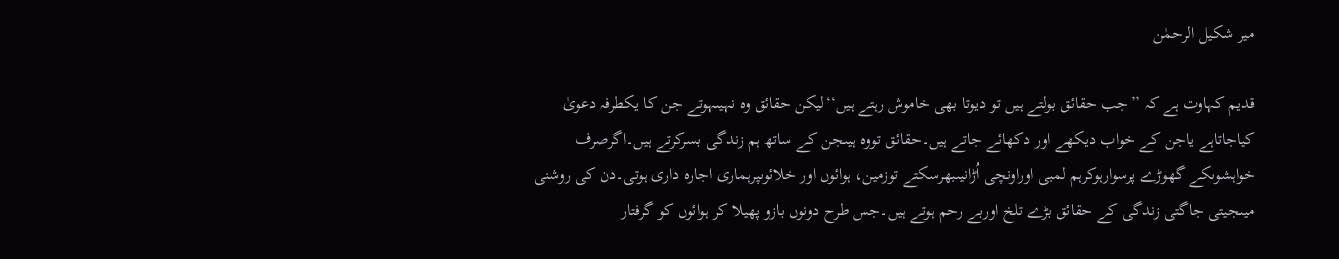میر شکیل الرحمٰن

قدیم کہاوت ہے کہ ’’جب حقائق بولتے ہیں تو دیوتا بھی خاموش رہتے ہیں‘‘لیکن حقائق وہ نہیںہوتے جن کا یکطرفہ دعویٰ کیاجاتاہے یاجن کے خواب دیکھے اور دکھائے جاتے ہیں۔حقائق تووہ ہیںجن کے ساتھ ہم زندگی بسرکرتے ہیں۔اگرصرف خواہشوںکے گھوڑے پرسوارہوکرہم لمبی اوراونچی اُڑانیںبھرسکتے توزمین، ہوائوں اور خلائوںپرہماری اجارہ داری ہوتی۔دن کی روشنی میںجیتی جاگتی زندگی کے حقائق بڑے تلخ اوربے رحم ہوتے ہیں۔جس طرح دونوں بازو پھیلا کر ہوائوں کو گرفتار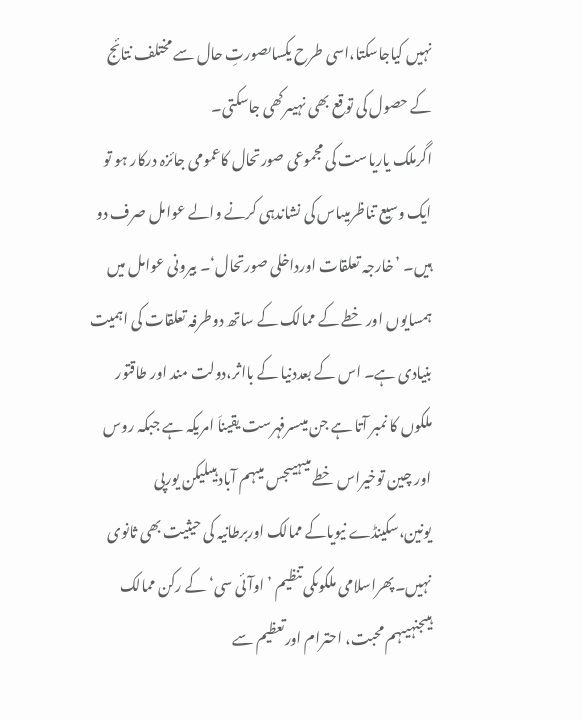نہیں کیاجاسکتا،اسی طرح یکساںصورتِ حال سے مختلف نتائج کے حصول کی توقع بھی نہیںرکھی جاسکتی۔
اگرملک یاریاست کی مجموعی صورتحال کاعمومی جائزہ درکار ہو تو ایک وسیع تناظرمیںاس کی نشاندہی کرنے والے عوامل صرف دو ہیں۔ ’خارجہ تعلقات اورداخلی صورتحال‘۔ بیرونی عوامل میں ہمسایوں اور خطے کے ممالک کے ساتھ دوطرفہ تعلقات کی اہمیت بنیادی ہے۔ اس کے بعددنیا کے بااثر،دولت مند اور طاقتور ملکوں کا نمبر آتا ہے جن میںسرفہرست یقیناَ امریکہ ہے جبکہ روس اور چین توخیراس خطے میںہیںجس میںہم آباد ہیںلیکن یورپی یونین،سکینڈے نیویاکے ممالک اوربرطانیہ کی حیثیت بھی ثانوی نہیں۔پھراسلامی ملکوںکی تنظیم ’اوآئی سی‘ کے رکن ممالک ہیںجنہیںہم محبت، احترام اورتعظیم سے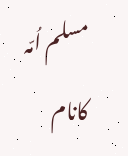مسلم اُمّہ کانام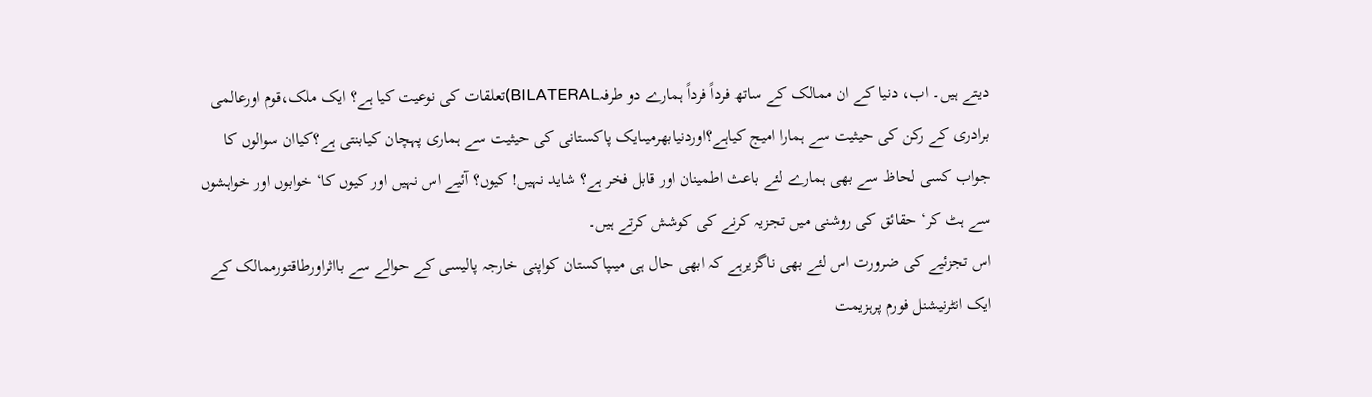دیتے ہیں۔ اب، دنیا کے ان ممالک کے ساتھ فرداً فرداً ہمارے دو طرفہBILATERAL)تعلقات کی نوعیت کیا ہے؟ ایک ملک،قوم اورعالمی برادری کے رکن کی حیثیت سے ہمارا امیج کیاہے؟اوردنیابھرمیںایک پاکستانی کی حیثیت سے ہماری پہچان کیابنتی ہے؟کیاان سوالوں کا جواب کسی لحاظ سے بھی ہمارے لئے باعث اطمینان اور قابل فخر ہے؟ شاید نہیں! کیوں؟ آئیے اس نہیں اور کیوں کا‘ خوابوں اور خواہشوں سے ہٹ کر‘ حقائق کی روشنی میں تجزیہ کرنے کی کوشش کرتے ہیں۔
اس تجزئیے کی ضرورت اس لئے بھی ناگزیرہے کہ ابھی حال ہی میںپاکستان کواپنی خارجہ پالیسی کے حوالے سے بااثراورطاقتورممالک کے ایک انٹرنیشنل فورم پرہزیمت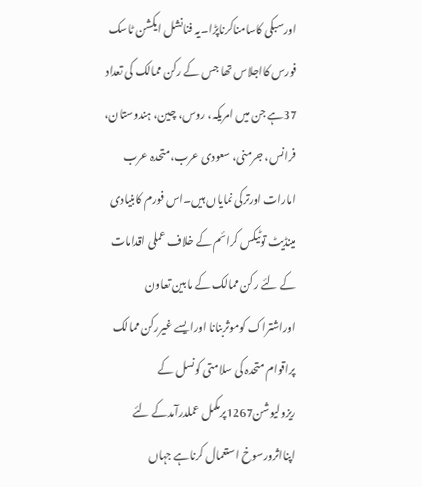اورسبکی کاسامناکرناپڑا۔یہ فنانشل ایکشن ٹاسک فورس کااجلاس تھا جس کے رکن ممالک کی تعداد 37ہے جن میں امریکہ، روس، چین، ہندوستان، فرانس، جرمنی، سعودی عرب،متحدہ عرب امارات اورترکی نمایاں ہیں۔اس فورم کابنیادی مینڈیٹ توٹیکس کرائم کے خلاف عملی اقدامات کے لئے رکن ممالک کے مابین تعاون اوراشتراک کوموثربنانا اورایسے غیررکن ممالک پراقوام متحدہ کی سلامتی کونسل کے ریزولیوشن1267پرمکمل عملدرآمدکے لئے اپنااثرورسوخ استعمال کرناہے جہاں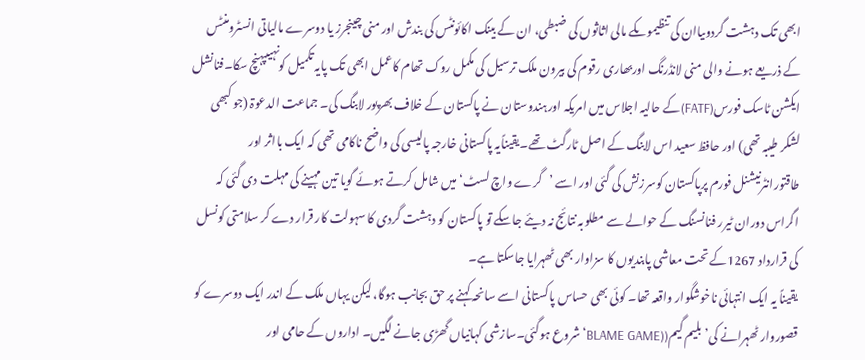ابھی تک دہشت گردوںیاان کی تنظیموںکے مالی اثاثوں کی ضبطی، ان کے بینک اکائونٹس کی بندش اور منی چینجرز یا دوسرے مالیاتی انسٹرومنٹس کے ذریعے ہونے والی منی لانڈرنگ اوربھاری رقوم کی بیرون ملک ترسیل کی مکمل روک تھام کاعمل ابھی تک پایہ تکمیل کونہیںپہنچ سکا۔فنانشل ایکشن ٹاسک فورس(FATF)کے حالیہ اجلاس میں امریکہ اورہندوستان نے پاکستان کے خلاف بھرپور لابنگ کی۔ جماعت الدعوۃ (جو کبھی لشکر طیبہ تھی) اور حافظ سعید اس لابنگ کے اصل ٹارگٹ تھے۔یقیناًیہ پاکستانی خارجہ پالیسی کی واضح ناکامی تھی کہ ایک بااثر اور طاقتورانٹرنیشنل فورم پرپاکستان کوسرزنش کی گئی اور اسے ’گرے واچ لسٹ‘ میں شامل کرتے ہوئے گویا تین مہینے کی مہلت دی گئی کہ اگراس دوران ٹیرر فنانسنگ کے حوالے سے مطلوبہ نتائج نہ دیئے جاسکے تو پاکستان کو دہشت گردی کا سہولت کار قرار دے کر سلامتی کونسل کی قرارداد 1267کے تحت معاشی پابندیوں کا سزاوار بھی ٹھہرایا جاسکتا ہے۔
یقیناً یہ ایک انتہائی ناخوشگوار واقعہ تھا۔ کوئی بھی حساس پاکستانی اسے سانحہ کہنے پر حق بجانب ہوگا، لیکن یہاں ملک کے اندر ایک دوسرے کو قصوروار ٹھہرانے کی’بلیم گیم((BLAME GAME‘شروع ہوگئی۔سازشی کہانیاں گھڑی جانے لگیں۔ اداروں کے حامی اور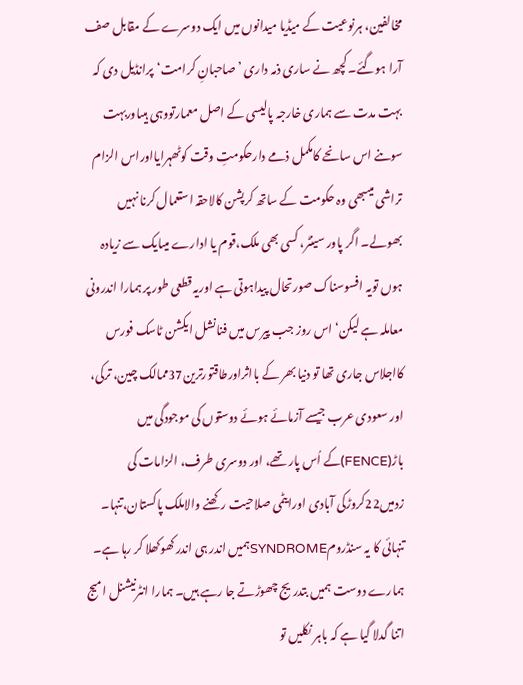مخالفین، ہرنوعیت کے میڈیا میدانوں میں ایک دوسرے کے مقابل صف آرا ہوگئے۔ کچھ نے ساری ذمہ داری ’صاحبانِ کرامت‘پرانڈیل دی کہ بہت مدت سے ہماری خارجہ پالیسی کے اصل معمارتووہی ہیںاوربہت سوںنے اس سانحے کامکمل ذمے دارحکومتِ وقت کوٹھہرایااوراس الزام تراشی میںبھی وہ حکومت کے ساتھ کرپشن کالاحقہ استعمال کرنا نہیں بھولے۔ اگر پاور سینٹر، کسی بھی ملک،قوم یا ادارے میںایک سے زیادہ ہوں تویہ افسوسناک صورتحال پیداہوتی ہے اوریہ قطعی طور پر ہمارا اندرونی معاملہ ہے لیکن‘ اس روز جب پیرس میں فنانشل ایکشن ٹاسک فورس کااجلاس جاری تھا تو دنیا بھر کے بااثراورطاقتورترین37ممالک چین، ترکی، اور سعودی عرب جیسے آزمائے ہوئے دوستوں کی موجودگی میں باڑ(FENCE)کے اُس پار تھے، اور دوسری طرف، الزامات کی زدمیں22کروڑکی آبادی اورایٹمی صلاحیت رکھنے والاملک پاکستان،تنہا۔
تنہائی کا یہ سنڈرومSYNDROMEہمیں اندر ہی اندر کھوکھلا کر رہا ہے۔ ہمارے دوست ہمیں بتدریج چھوڑتے جا رہے ہیں۔ ہمارا انٹرنیشنل امیج اتنا گدلا گیا ہے کہ باہر نکلیں تو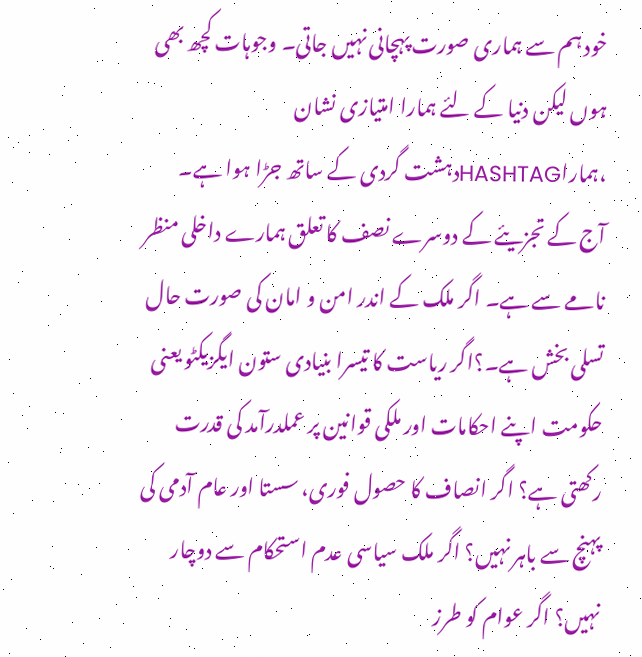خود ہم سے ہماری صورت پہچانی نہیں جاتی۔ وجوہات کچھ بھی ہوں لیکن دنیا کے لئے ہمارا امتیازی نشان ،ہماراHASHTAGدہشت گردی کے ساتھ جڑا ہوا ہے۔
آج کے تجزیئے کے دوسرے نصف کا تعلق ہمارے داخلی منظر نامے سے ہے۔ اگر ملک کے اندر امن و امان کی صورت حال تسلی بخش ہے۔؟اگر ریاست کا تیسرا بنیادی ستون ایگزیکٹو یعنی حکومت اپنے احکامات اور ملکی قوانین پر عملدرآمد کی قدرت رکھتی ہے؟ اگر انصاف کا حصول فوری، سستا اور عام آدمی کی پہنچ سے باہر نہیں؟ اگر ملک سیاسی عدم استحکام سے دوچار نہیں؟ اگر عوام کو طرز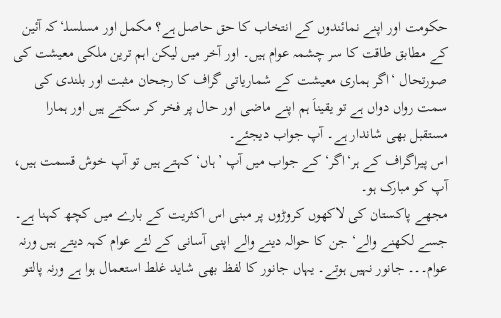حکومت اور اپنے نمائندوں کے انتخاب کا حق حاصل ہے؟ مکمل اور مسلسلـ‘کہ آئین کے مطابق طاقت کا سر چشمہ عوام ہیں۔ اور آخر میں لیکن اہم ترین ملکی معیشت کی صورتحال ‘اگر ہماری معیشت کے شماریاتی گراف کا رجحان مثبت اور بلندی کی سمت رواں دواں ہے تو یقیناَ ہم اپنے ماضی اور حال پر فخر کر سکتے ہیں اور ہمارا مستقبل بھی شاندار ہے۔ آپ جواب دیجئے۔
اس پیراگراف کے ہر‘اگر‘ کے جواب میں آپ ’ہاں‘ کہتے ہیں تو آپ خوش قسمت ہیں، آپ کو مبارک ہو۔
مجھے پاکستان کی لاکھوں کروڑوں پر مبنی اس اکثریت کے بارے میں کچھ کہنا ہے۔ جسے لکھنے والے‘ جن کا حوالہ دینے والے اپنی آسانی کے لئے عوام کہہ دیتے ہیں ورنہ عوام۔۔۔ جانور نہیں ہوتے۔ یہاں جانور کا لفظ بھی شاید غلط استعمال ہوا ہے ورنہ پالتو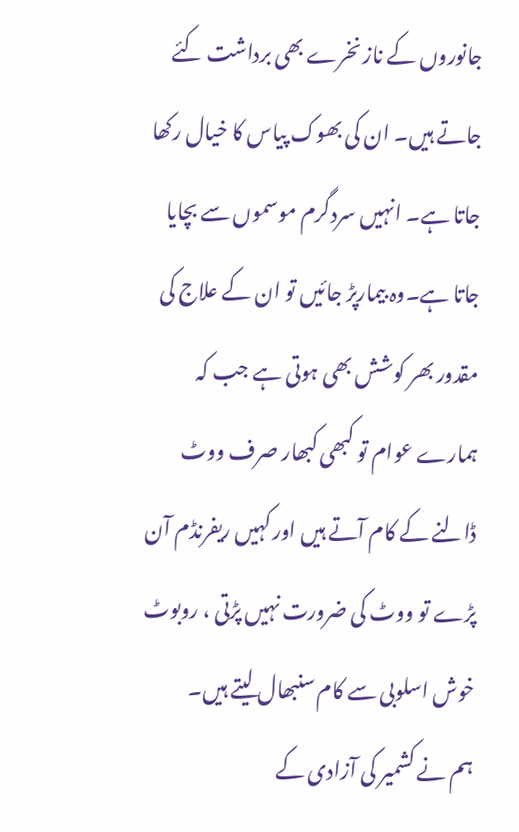جانوروں کے ناز نخرے بھی برداشت کئے جاتے ہیں۔ ان کی بھوک پیاس کا خیال رکھا جاتا ہے۔ انہیں سردگرم موسموں سے بچایا جاتا ہے۔وہ بیمارپڑ جائیں تو ان کے علاج کی مقدور بھر کوشش بھی ہوتی ہے جب کہ ہمارے عوام تو کبھی کبھار صرف ووٹ ڈالنے کے کام آتے ہیں اور کہیں ریفرنڈم آن پڑے تو ووٹ کی ضرورت نہیں پڑتی ، روبوٹ خوش اسلوبی سے کام سنبھال لیتے ہیں۔
ہم نے کشمیر کی آزادی کے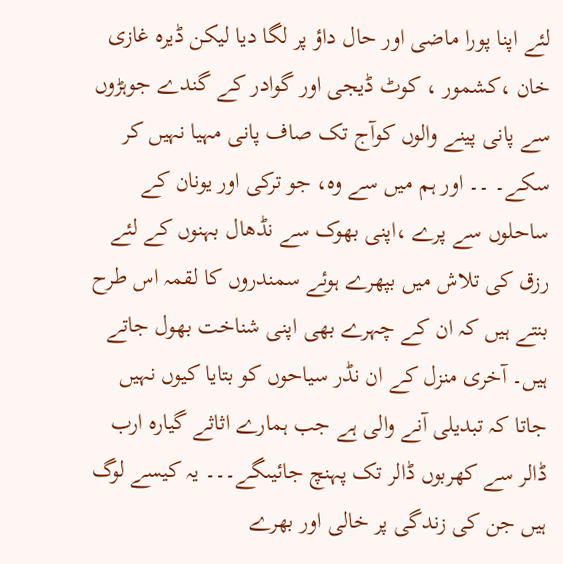لئے اپنا پورا ماضی اور حال داؤ پر لگا دیا لیکن ڈیرہ غازی خان ،کشمور ، کوٹ ڈیجی اور گوادر کے گندے جوہڑوں سے پانی پینے والوں کوآج تک صاف پانی مہیا نہیں کر سکے۔ ۔۔ اور ہم میں سے وہ، جو ترکی اور یونان کے ساحلوں سے پرے ،اپنی بھوک سے نڈھال بہنوں کے لئے رزق کی تلاش میں بپھرے ہوئے سمندروں کا لقمہ اس طرح بنتے ہیں کہ ان کے چہرے بھی اپنی شناخت بھول جاتے ہیں۔ آخری منزل کے ان نڈر سیاحوں کو بتایا کیوں نہیں جاتا کہ تبدیلی آنے والی ہے جب ہمارے اثاثے گیارہ ارب ڈالر سے کھربوں ڈالر تک پہنچ جائیںگے۔۔۔ یہ کیسے لوگ ہیں جن کی زندگی پر خالی اور بھرے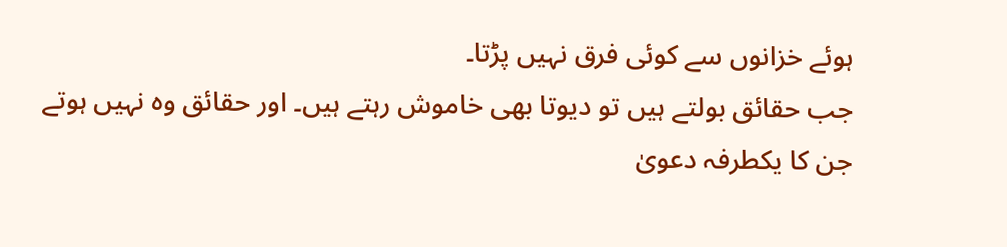ہوئے خزانوں سے کوئی فرق نہیں پڑتا۔
جب حقائق بولتے ہیں تو دیوتا بھی خاموش رہتے ہیں۔ اور حقائق وہ نہیں ہوتے جن کا یکطرفہ دعویٰ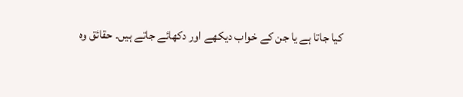کیا جاتا ہے یا جن کے خواب دیکھے اور دکھائے جاتے ہیں۔ حقائق وہ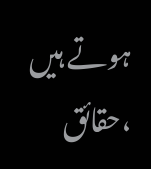ہوتے ہیں ،حقائق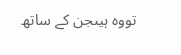تووہ ہیںجن کے ساتھ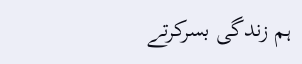ہم زندگی بسرکرتے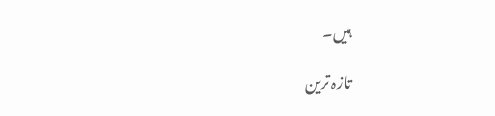ہیں۔

تازہ ترین